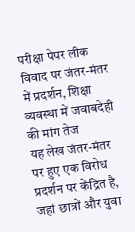परीक्षा पेपर लीक विवाद पर जंतर-मंतर में प्रदर्शन, शिक्षा व्यवस्था में जवाबदेही की मांग तेज
यह लेख जंतर-मंतर पर हुए एक विरोध प्रदर्शन पर केंद्रित है, जहां छात्रों और युवा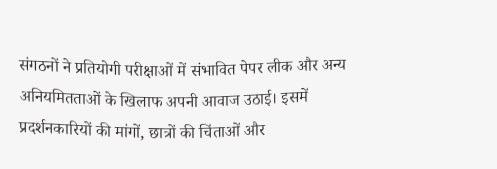संगठनों ने प्रतियोगी परीक्षाओं में संभावित पेपर लीक और अन्य अनियमितताओं के खिलाफ अपनी आवाज उठाई। इसमें प्रदर्शनकारियों की मांगों, छात्रों की चिंताओं और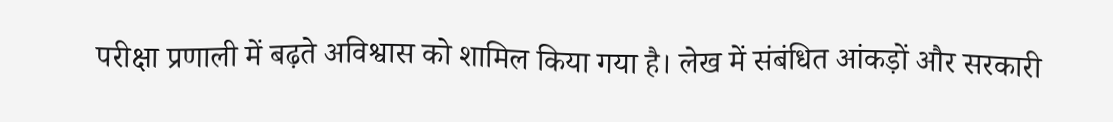परीक्षा प्रणाली में बढ़ते अविश्वास को शामिल किया गया है। लेख में संबंधित आंकड़ों और सरकारी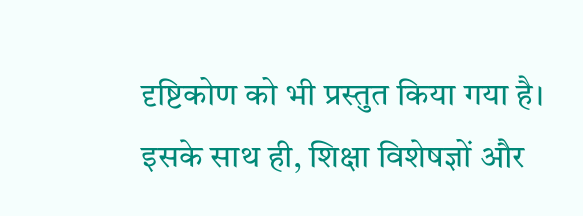दृष्टिकोण को भी प्रस्तुत किया गया है। इसके साथ ही, शिक्षा विशेषज्ञों और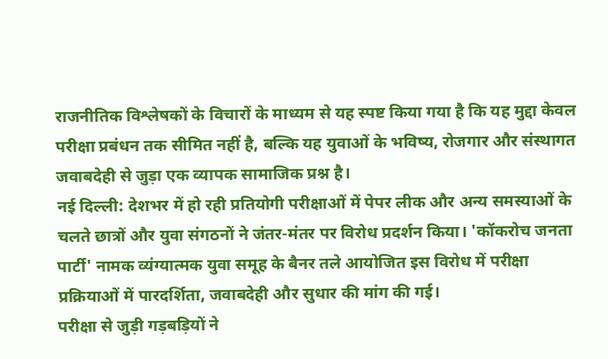राजनीतिक विश्लेषकों के विचारों के माध्यम से यह स्पष्ट किया गया है कि यह मुद्दा केवल परीक्षा प्रबंधन तक सीमित नहीं है, बल्कि यह युवाओं के भविष्य, रोजगार और संस्थागत जवाबदेही से जुड़ा एक व्यापक सामाजिक प्रश्न है।
नई दिल्ली: देशभर में हो रही प्रतियोगी परीक्षाओं में पेपर लीक और अन्य समस्याओं के चलते छात्रों और युवा संगठनों ने जंतर-मंतर पर विरोध प्रदर्शन किया। 'कॉकरोच जनता पार्टी' नामक व्यंग्यात्मक युवा समूह के बैनर तले आयोजित इस विरोध में परीक्षा प्रक्रियाओं में पारदर्शिता, जवाबदेही और सुधार की मांग की गई।
परीक्षा से जुड़ी गड़बड़ियों ने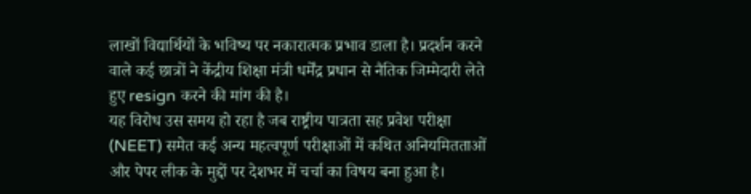लाखों विद्यार्थियों के भविष्य पर नकारात्मक प्रभाव डाला है। प्रदर्शन करने वाले कई छात्रों ने केंद्रीय शिक्षा मंत्री धर्मेंद्र प्रधान से नैतिक जिम्मेदारी लेते हुए resign करने की मांग की है।
यह विरोध उस समय हो रहा है जब राष्ट्रीय पात्रता सह प्रवेश परीक्षा (NEET) समेत कई अन्य महत्वपूर्ण परीक्षाओं में कथित अनियमितताओं और पेपर लीक के मुद्दों पर देशभर में चर्चा का विषय बना हुआ है।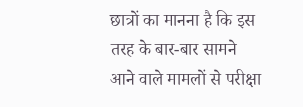छात्रों का मानना है कि इस तरह के बार-बार सामने आने वाले मामलों से परीक्षा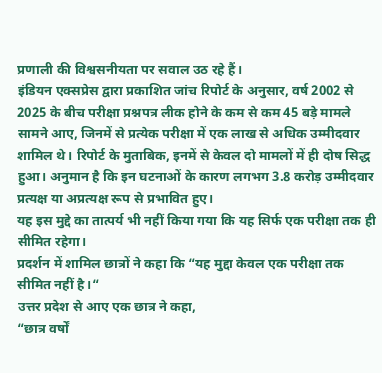प्रणाली की विश्वसनीयता पर सवाल उठ रहे हैं।
इंडियन एक्सप्रेस द्वारा प्रकाशित जांच रिपोर्ट के अनुसार, वर्ष 2002 से 2025 के बीच परीक्षा प्रश्नपत्र लीक होने के कम से कम 45 बड़े मामले सामने आए, जिनमें से प्रत्येक परीक्षा में एक लाख से अधिक उम्मीदवार शामिल थे। रिपोर्ट के मुताबिक, इनमें से केवल दो मामलों में ही दोष सिद्ध हुआ। अनुमान है कि इन घटनाओं के कारण लगभग 3.8 करोड़ उम्मीदवार प्रत्यक्ष या अप्रत्यक्ष रूप से प्रभावित हुए।
यह इस मुद्दे का तात्पर्य भी नहीं किया गया कि यह सिर्फ एक परीक्षा तक ही सीमित रहेगा।
प्रदर्शन में शामिल छात्रों ने कहा कि “यह मुद्दा केवल एक परीक्षा तक सीमित नहीं है।“
उत्तर प्रदेश से आए एक छात्र ने कहा,
“छात्र वर्षों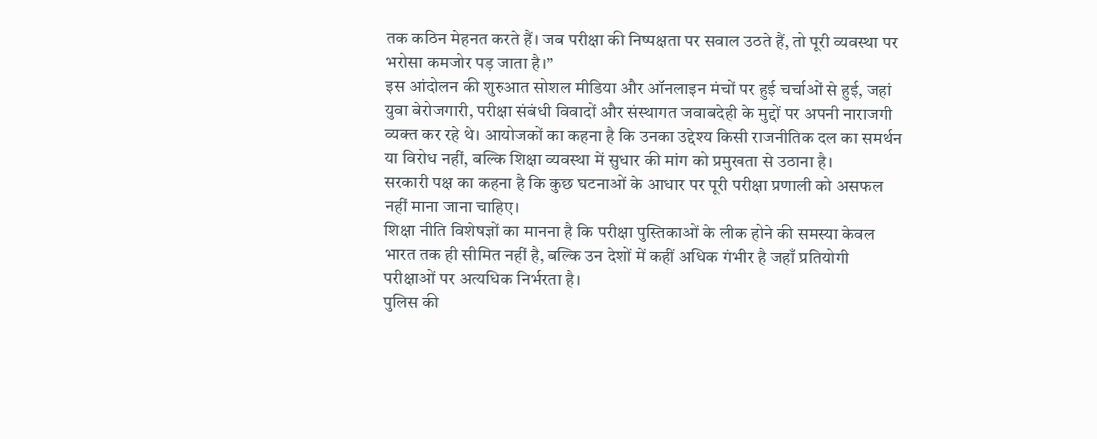तक कठिन मेहनत करते हैं। जब परीक्षा की निष्पक्षता पर सवाल उठते हैं, तो पूरी व्यवस्था पर भरोसा कमजोर पड़ जाता है।”
इस आंदोलन की शुरुआत सोशल मीडिया और ऑनलाइन मंचों पर हुई चर्चाओं से हुई, जहां युवा बेरोजगारी, परीक्षा संबंधी विवादों और संस्थागत जवाबदेही के मुद्दों पर अपनी नाराजगी व्यक्त कर रहे थे। आयोजकों का कहना है कि उनका उद्देश्य किसी राजनीतिक दल का समर्थन या विरोध नहीं, बल्कि शिक्षा व्यवस्था में सुधार की मांग को प्रमुखता से उठाना है।
सरकारी पक्ष का कहना है कि कुछ घटनाओं के आधार पर पूरी परीक्षा प्रणाली को असफल नहीं माना जाना चाहिए।
शिक्षा नीति विशेषज्ञों का मानना है कि परीक्षा पुस्तिकाओं के लीक होने की समस्या केवल भारत तक ही सीमित नहीं है, बल्कि उन देशों में कहीं अधिक गंभीर है जहाँ प्रतियोगी परीक्षाओं पर अत्यधिक निर्भरता है।
पुलिस की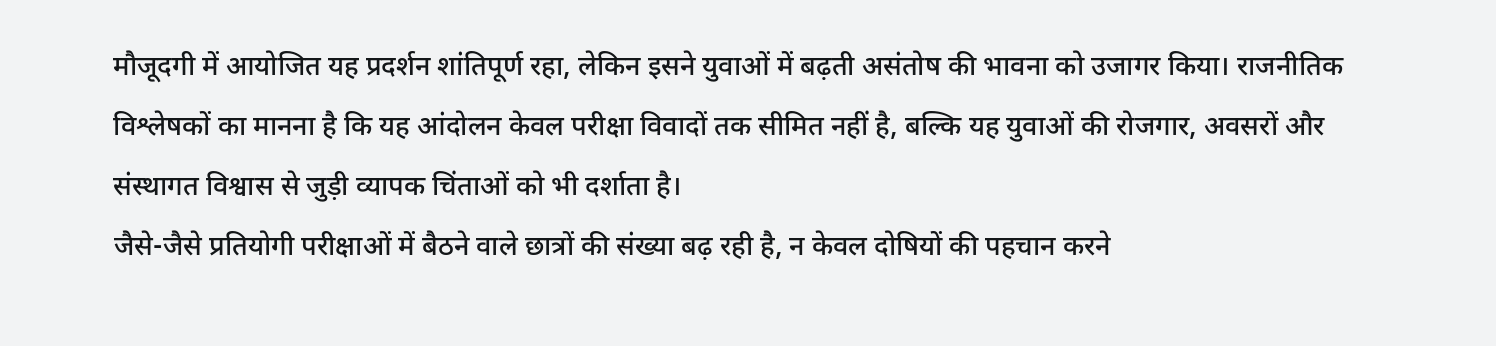मौजूदगी में आयोजित यह प्रदर्शन शांतिपूर्ण रहा, लेकिन इसने युवाओं में बढ़ती असंतोष की भावना को उजागर किया। राजनीतिक विश्लेषकों का मानना है कि यह आंदोलन केवल परीक्षा विवादों तक सीमित नहीं है, बल्कि यह युवाओं की रोजगार, अवसरों और संस्थागत विश्वास से जुड़ी व्यापक चिंताओं को भी दर्शाता है।
जैसे-जैसे प्रतियोगी परीक्षाओं में बैठने वाले छात्रों की संख्या बढ़ रही है, न केवल दोषियों की पहचान करने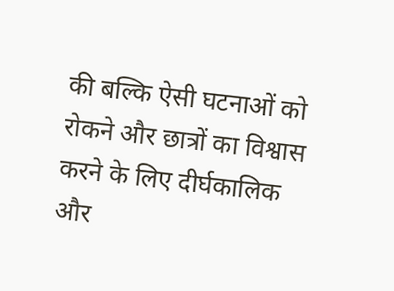की बल्कि ऐसी घटनाओं को रोकने और छात्रों का विश्वास करने के लिए दीर्घकालिक और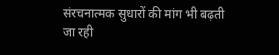संरचनात्मक सुधारों की मांग भी बढ़ती जा रही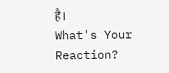है।
What's Your Reaction?